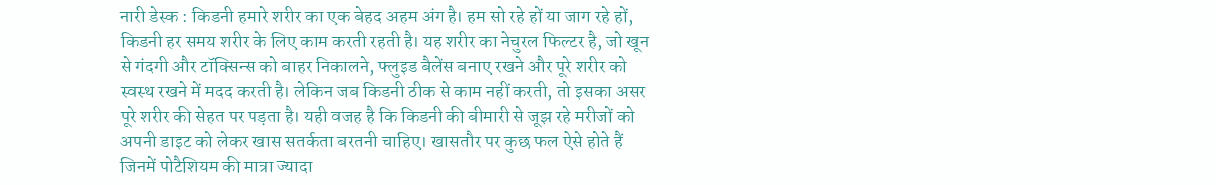नारी डेस्क : किडनी हमारे शरीर का एक बेहद अहम अंग है। हम सो रहे हों या जाग रहे हों, किडनी हर समय शरीर के लिए काम करती रहती है। यह शरीर का नेचुरल फिल्टर है, जो खून से गंदगी और टॉक्सिन्स को बाहर निकालने, फ्लुइड बैलेंस बनाए रखने और पूरे शरीर को स्वस्थ रखने में मदद करती है। लेकिन जब किडनी ठीक से काम नहीं करती, तो इसका असर पूरे शरीर की सेहत पर पड़ता है। यही वजह है कि किडनी की बीमारी से जूझ रहे मरीजों को अपनी डाइट को लेकर खास सतर्कता बरतनी चाहिए। खासतौर पर कुछ फल ऐसे होते हैं जिनमें पोटैशियम की मात्रा ज्यादा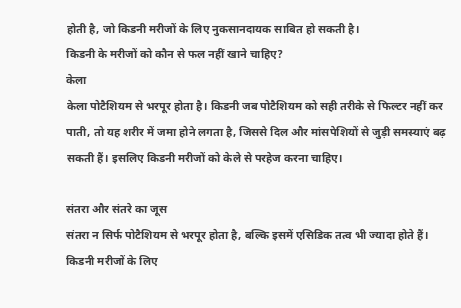होती है, जो किडनी मरीजों के लिए नुकसानदायक साबित हो सकती है।
किडनी के मरीजों को कौन से फल नहीं खाने चाहिए?
केला
केला पोटैशियम से भरपूर होता है। किडनी जब पोटैशियम को सही तरीके से फिल्टर नहीं कर पाती, तो यह शरीर में जमा होने लगता है, जिससे दिल और मांसपेशियों से जुड़ी समस्याएं बढ़ सकती हैं। इसलिए किडनी मरीजों को केले से परहेज करना चाहिए।

संतरा और संतरे का जूस
संतरा न सिर्फ पोटैशियम से भरपूर होता है, बल्कि इसमें एसिडिक तत्व भी ज्यादा होते हैं। किडनी मरीजों के लिए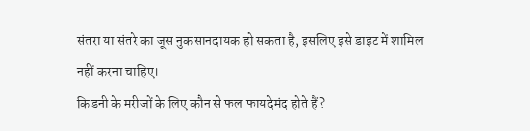संतरा या संतरे का जूस नुकसानदायक हो सकता है, इसलिए इसे डाइट में शामिल नहीं करना चाहिए।
किडनी के मरीजों के लिए कौन से फल फायदेमंद होते हैं?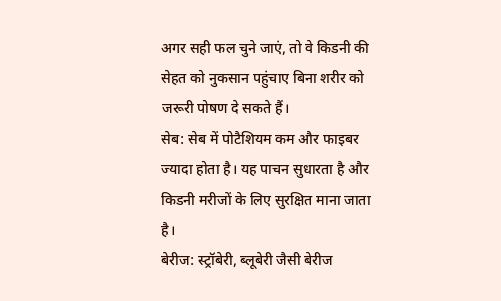अगर सही फल चुने जाएं, तो वे किडनी की सेहत को नुकसान पहुंचाए बिना शरीर को जरूरी पोषण दे सकते हैं।
सेब: सेब में पोटैशियम कम और फाइबर ज्यादा होता है। यह पाचन सुधारता है और किडनी मरीजों के लिए सुरक्षित माना जाता है।
बेरीज: स्ट्रॉबेरी, ब्लूबेरी जैसी बेरीज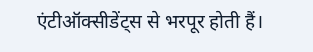एंटीऑक्सीडेंट्स से भरपूर होती हैं।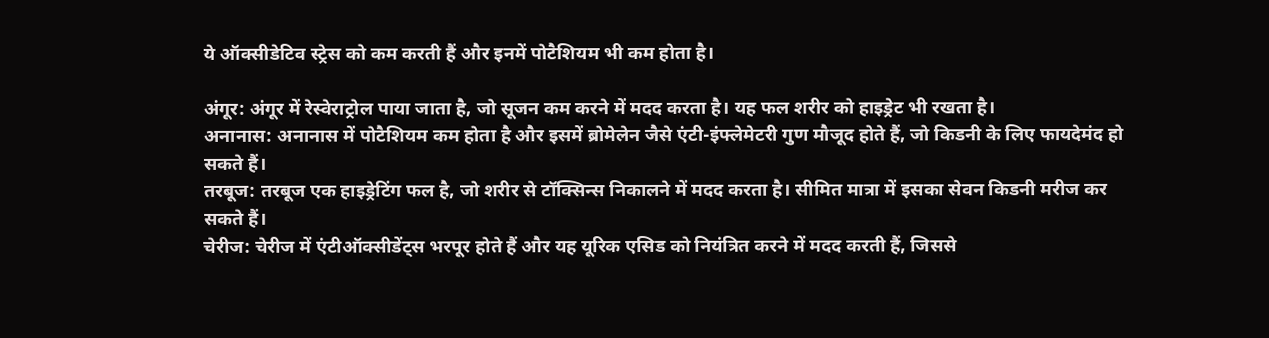ये ऑक्सीडेटिव स्ट्रेस को कम करती हैं और इनमें पोटैशियम भी कम होता है।

अंगूर: अंगूर में रेस्वेराट्रोल पाया जाता है, जो सूजन कम करने में मदद करता है। यह फल शरीर को हाइड्रेट भी रखता है।
अनानास: अनानास में पोटैशियम कम होता है और इसमें ब्रोमेलेन जैसे एंटी-इंफ्लेमेटरी गुण मौजूद होते हैं, जो किडनी के लिए फायदेमंद हो सकते हैं।
तरबूज: तरबूज एक हाइड्रेटिंग फल है, जो शरीर से टॉक्सिन्स निकालने में मदद करता है। सीमित मात्रा में इसका सेवन किडनी मरीज कर सकते हैं।
चेरीज: चेरीज में एंटीऑक्सीडेंट्स भरपूर होते हैं और यह यूरिक एसिड को नियंत्रित करने में मदद करती हैं, जिससे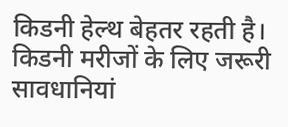किडनी हेल्थ बेहतर रहती है।
किडनी मरीजों के लिए जरूरी सावधानियां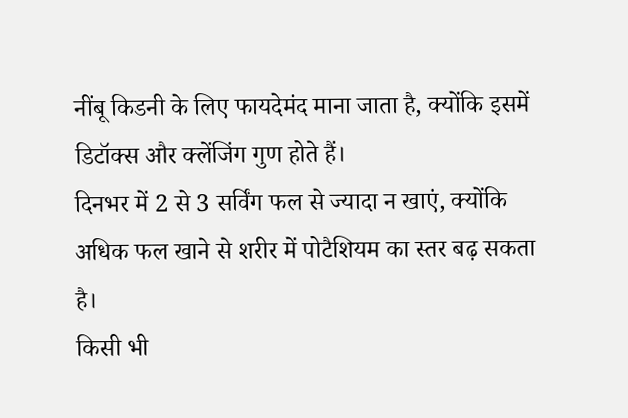नींबू किडनी के लिए फायदेमंद माना जाता है, क्योंकि इसमें डिटॉक्स और क्लेंजिंग गुण होते हैं।
दिनभर में 2 से 3 सर्विंग फल से ज्यादा न खाएं, क्योंकि अधिक फल खाने से शरीर में पोटैशियम का स्तर बढ़ सकता है।
किसी भी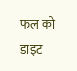फल को डाइट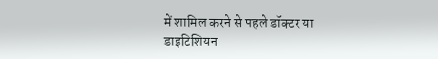में शामिल करने से पहले डॉक्टर या डाइटिशियन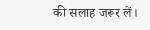की सलाह जरूर लें।